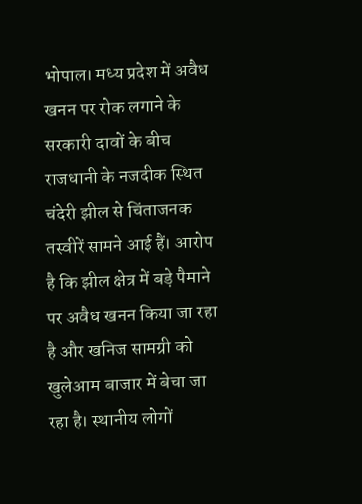भोपाल। मध्य प्रदेश में अवैध खनन पर रोक लगाने के सरकारी दावों के बीच राजधानी के नजदीक स्थित चंदेरी झील से चिंताजनक तस्वीरें सामने आई हैं। आरोप है कि झील क्षेत्र में बड़े पैमाने पर अवैध खनन किया जा रहा है और खनिज सामग्री को खुलेआम बाजार में बेचा जा रहा है। स्थानीय लोगों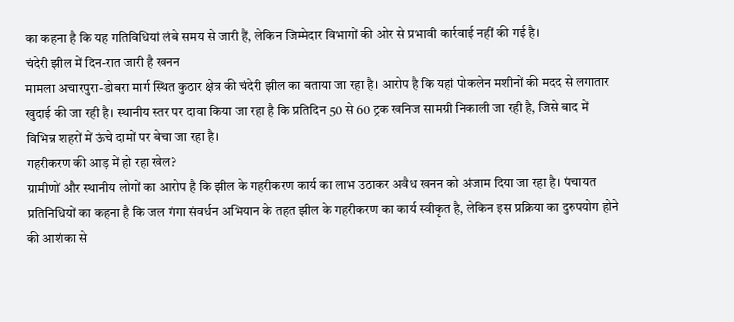का कहना है कि यह गतिविधियां लंबे समय से जारी हैं, लेकिन जिम्मेदार विभागों की ओर से प्रभावी कार्रवाई नहीं की गई है।
चंदेरी झील में दिन-रात जारी है खनन
मामला अचारपुरा-डोबरा मार्ग स्थित कुठार क्षेत्र की चंदेरी झील का बताया जा रहा है। आरोप है कि यहां पोकलेन मशीनों की मदद से लगातार खुदाई की जा रही है। स्थानीय स्तर पर दावा किया जा रहा है कि प्रतिदिन 50 से 60 ट्रक खनिज सामग्री निकाली जा रही है, जिसे बाद में विभिन्न शहरों में ऊंचे दामों पर बेचा जा रहा है।
गहरीकरण की आड़ में हो रहा खेल?
ग्रामीणों और स्थानीय लोगों का आरोप है कि झील के गहरीकरण कार्य का लाभ उठाकर अवैध खनन को अंजाम दिया जा रहा है। पंचायत प्रतिनिधियों का कहना है कि जल गंगा संवर्धन अभियान के तहत झील के गहरीकरण का कार्य स्वीकृत है, लेकिन इस प्रक्रिया का दुरुपयोग होने की आशंका से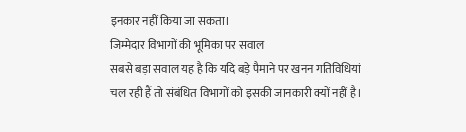इनकार नहीं किया जा सकता।
जिम्मेदार विभागों की भूमिका पर सवाल
सबसे बड़ा सवाल यह है कि यदि बड़े पैमाने पर खनन गतिविधियां चल रही हैं तो संबंधित विभागों को इसकी जानकारी क्यों नहीं है।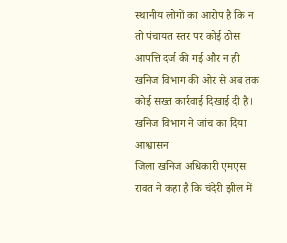स्थानीय लोगों का आरोप है कि न तो पंचायत स्तर पर कोई ठोस आपत्ति दर्ज की गई और न ही खनिज विभाग की ओर से अब तक कोई सख्त कार्रवाई दिखाई दी है।
खनिज विभाग ने जांच का दिया आश्वासन
जिला खनिज अधिकारी एमएस रावत ने कहा है कि चंदेरी झील में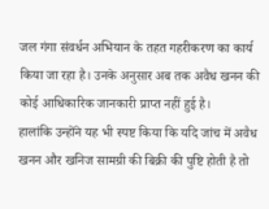जल गंगा संवर्धन अभियान के तहत गहरीकरण का कार्य किया जा रहा है। उनके अनुसार अब तक अवैध खनन की कोई आधिकारिक जानकारी प्राप्त नहीं हुई है।
हालांकि उन्होंने यह भी स्पष्ट किया कि यदि जांच में अवैध खनन और खनिज सामग्री की बिक्री की पुष्टि होती है तो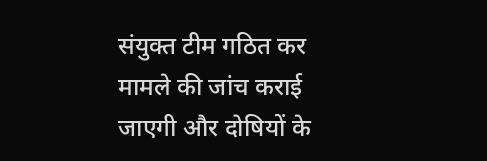संयुक्त टीम गठित कर मामले की जांच कराई जाएगी और दोषियों के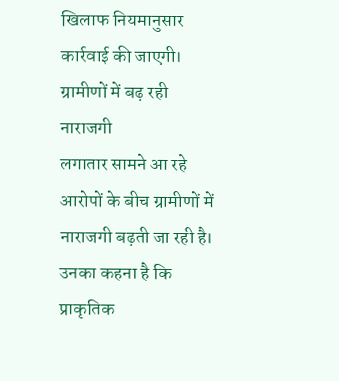खिलाफ नियमानुसार कार्रवाई की जाएगी।
ग्रामीणों में बढ़ रही नाराजगी
लगातार सामने आ रहे आरोपों के बीच ग्रामीणों में नाराजगी बढ़ती जा रही है। उनका कहना है कि प्राकृतिक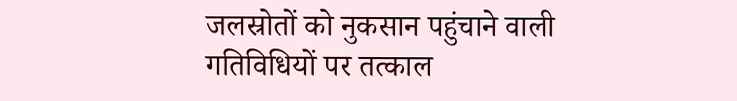जलस्रोतों को नुकसान पहुंचाने वाली गतिविधियों पर तत्काल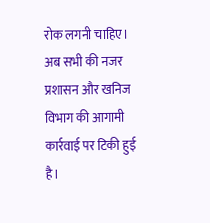रोक लगनी चाहिए। अब सभी की नजर प्रशासन और खनिज विभाग की आगामी कार्रवाई पर टिकी हुई है।